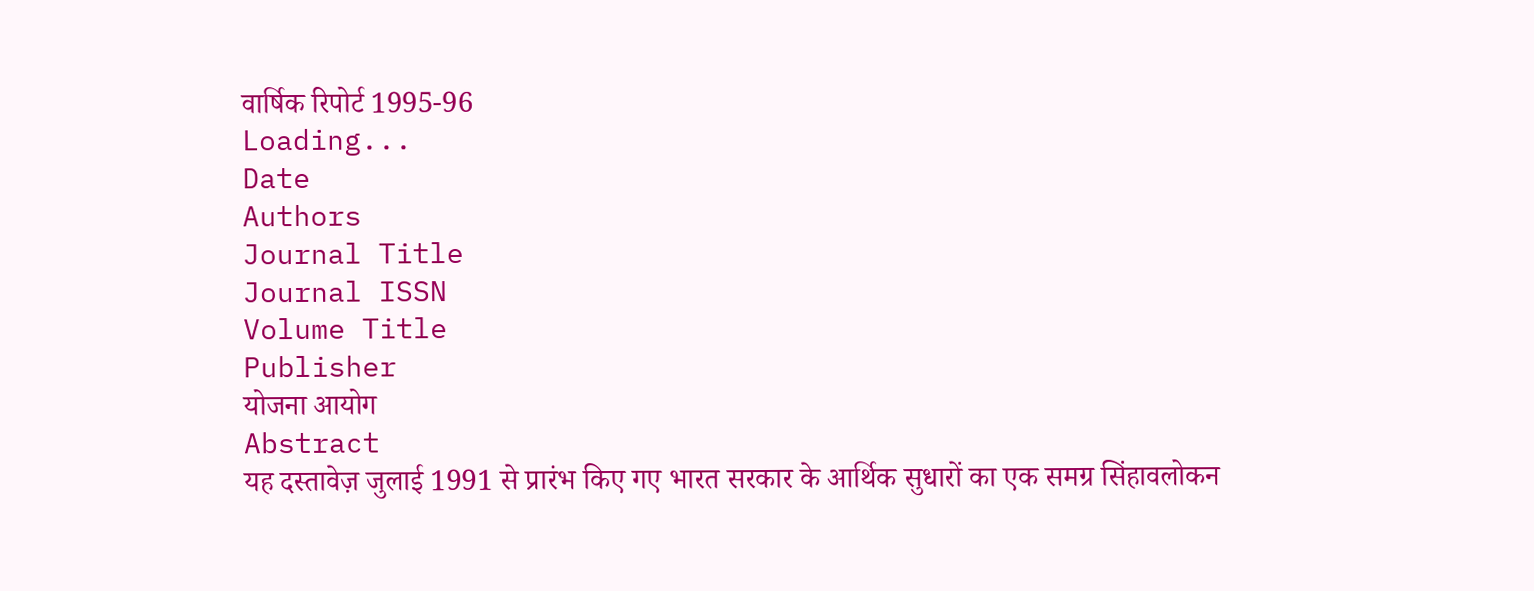वार्षिक रिपोर्ट 1995-96
Loading...
Date
Authors
Journal Title
Journal ISSN
Volume Title
Publisher
योजना आयोग
Abstract
यह दस्तावेज़ जुलाई 1991 से प्रारंभ किए गए भारत सरकार के आर्थिक सुधारों का एक समग्र सिंहावलोकन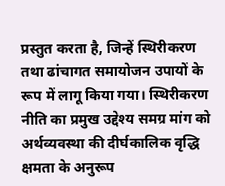प्रस्तुत करता है, जिन्हें स्थिरीकरण तथा ढांचागत समायोजन उपायों के रूप में लागू किया गया। स्थिरीकरण नीति का प्रमुख उद्देश्य समग्र मांग को अर्थव्यवस्था की दीर्घकालिक वृद्धि क्षमता के अनुरूप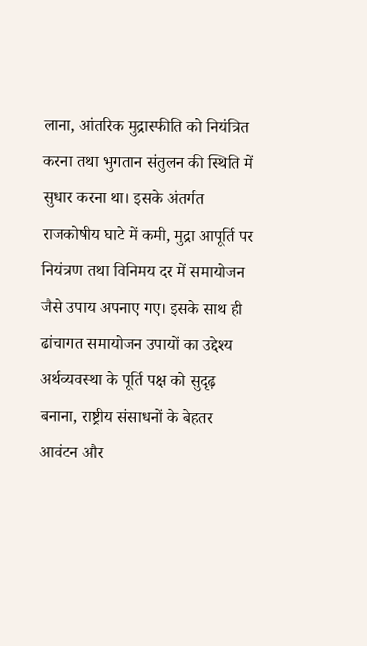लाना, आंतरिक मुद्रास्फीति को नियंत्रित करना तथा भुगतान संतुलन की स्थिति में सुधार करना था। इसके अंतर्गत राजकोषीय घाटे में कमी, मुद्रा आपूर्ति पर नियंत्रण तथा विनिमय दर में समायोजन जैसे उपाय अपनाए गए। इसके साथ ही ढांचागत समायोजन उपायों का उद्देश्य अर्थव्यवस्था के पूर्ति पक्ष को सुदृढ़ बनाना, राष्ट्रीय संसाधनों के बेहतर आवंटन और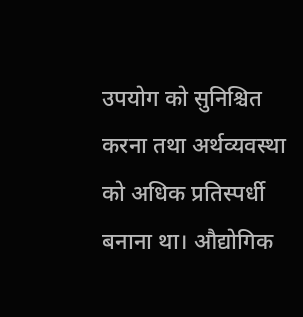उपयोग को सुनिश्चित करना तथा अर्थव्यवस्था को अधिक प्रतिस्पर्धी बनाना था। औद्योगिक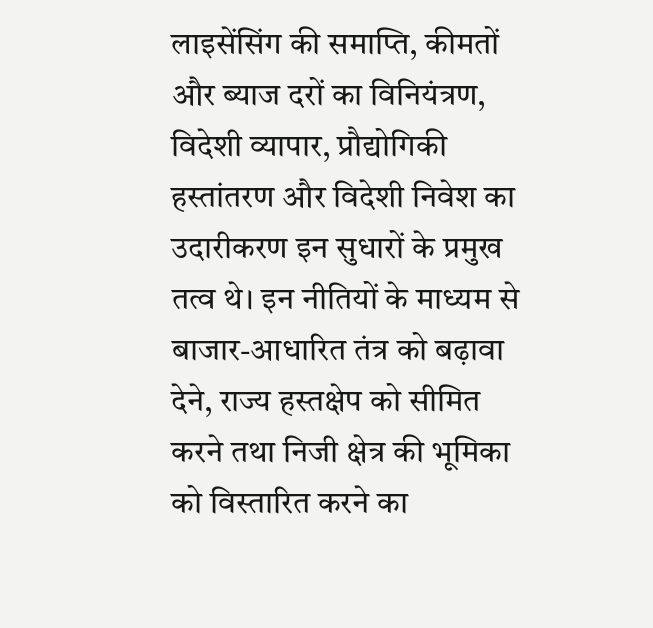लाइसेंसिंग की समाप्ति, कीमतों और ब्याज दरों का विनियंत्रण, विदेशी व्यापार, प्रौद्योगिकी हस्तांतरण और विदेशी निवेश का उदारीकरण इन सुधारों के प्रमुख तत्व थे। इन नीतियों के माध्यम से बाजार-आधारित तंत्र को बढ़ावा देने, राज्य हस्तक्षेप को सीमित करने तथा निजी क्षेत्र की भूमिका को विस्तारित करने का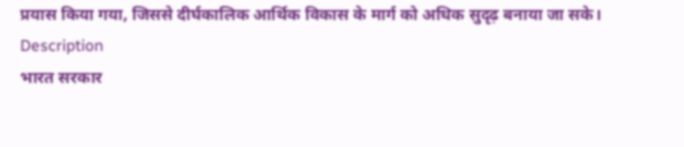प्रयास किया गया, जिससे दीर्घकालिक आर्थिक विकास के मार्ग को अधिक सुदृढ़ बनाया जा सके।
Description
भारत सरकार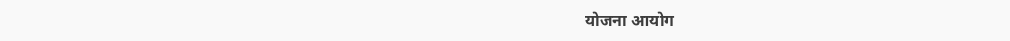योजना आयोग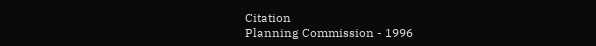Citation
Planning Commission - 1996